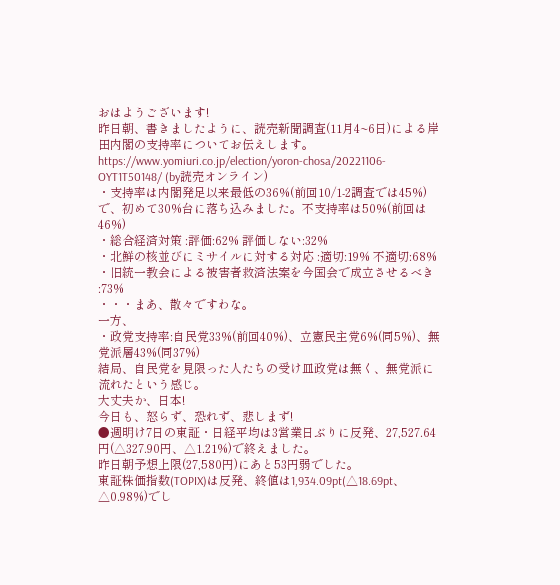おはようございます!
昨日朝、書きましたように、読売新聞調査(11月4~6日)による岸田内閣の支持率についてお伝えします。
https://www.yomiuri.co.jp/election/yoron-chosa/20221106-OYT1T50148/ (by読売オンライン)
・支持率は内閣発足以来最低の36%(前回10/1-2調査では45%)で、初めて30%台に落ち込みました。不支持率は50%(前回は46%)
・総合経済対策 :評価:62% 評価しない:32%
・北鮮の核並びにミサイルに対する対応 :適切:19% 不適切:68%
・旧統一教会による被害者救済法案を今国会で成立させるべき :73%
・・・まあ、散々ですわな。
一方、
・政党支持率:自民党33%(前回40%)、立憲民主党6%(同5%)、無党派層43%(同37%)
結局、自民党を見限った人たちの受け皿政党は無く、無党派に流れたという感じ。
大丈夫か、日本!
今日も、怒らず、恐れず、悲しまず!
●週明け7日の東証・日経平均は3営業日ぶりに反発、27,527.64円(△327.90円、△1.21%)で終えました。
昨日朝予想上限(27,580円)にあと53円弱でした。
東証株価指数(TOPIX)は反発、終値は1,934.09pt(△18.69pt、△0.98%)でし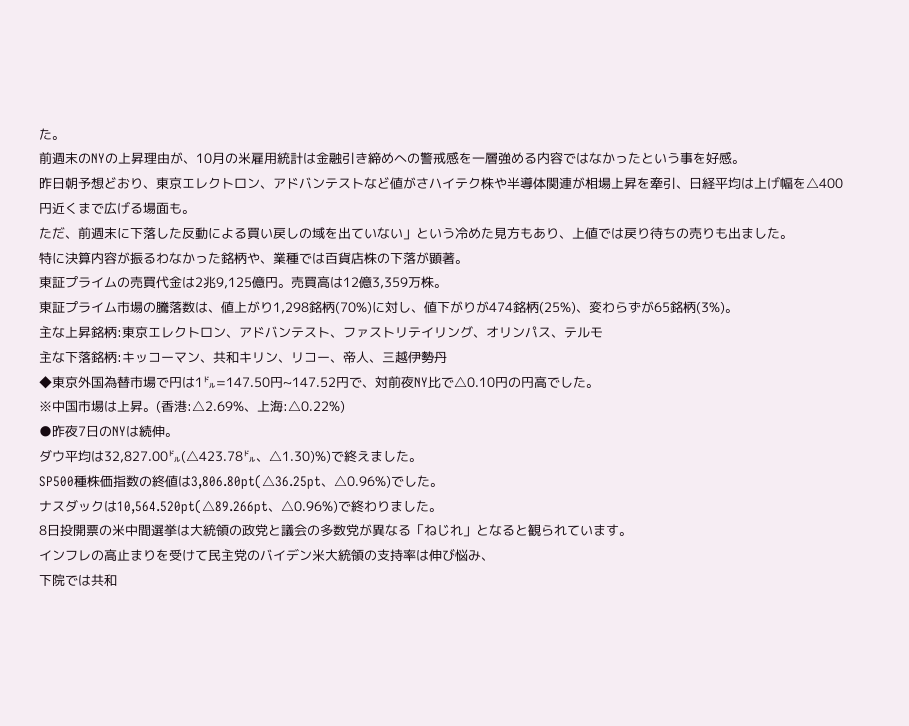た。
前週末のNYの上昇理由が、10月の米雇用統計は金融引き締めへの警戒感を一層強める内容ではなかったという事を好感。
昨日朝予想どおり、東京エレクトロン、アドバンテストなど値がさハイテク株や半導体関連が相場上昇を牽引、日経平均は上げ幅を△400円近くまで広げる場面も。
ただ、前週末に下落した反動による買い戻しの域を出ていない」という冷めた見方もあり、上値では戻り待ちの売りも出ました。
特に決算内容が振るわなかった銘柄や、業種では百貨店株の下落が顕著。
東証プライムの売買代金は2兆9,125億円。売買高は12億3,359万株。
東証プライム市場の騰落数は、値上がり1,298銘柄(70%)に対し、値下がりが474銘柄(25%)、変わらずが65銘柄(3%)。
主な上昇銘柄:東京エレクトロン、アドバンテスト、ファストリテイリング、オリンパス、テルモ
主な下落銘柄:キッコーマン、共和キリン、リコー、帝人、三越伊勢丹
◆東京外国為替市場で円は1㌦=147.50円~147.52円で、対前夜NY比で△0.10円の円高でした。
※中国市場は上昇。(香港:△2.69%、上海:△0.22%)
●昨夜7日のNYは続伸。
ダウ平均は32,827.00㌦(△423.78㌦、△1.30)%)で終えました。
SP500種株価指数の終値は3,806.80pt(△36.25pt、△0.96%)でした。
ナスダックは10,564.520pt(△89.266pt、△0.96%)で終わりました。
8日投開票の米中間選挙は大統領の政党と議会の多数党が異なる「ねじれ」となると観られています。
インフレの高止まりを受けて民主党のバイデン米大統領の支持率は伸び悩み、
下院では共和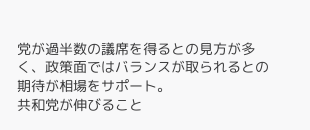党が過半数の議席を得るとの見方が多く、政策面ではバランスが取られるとの期待が相場をサポート。
共和党が伸びること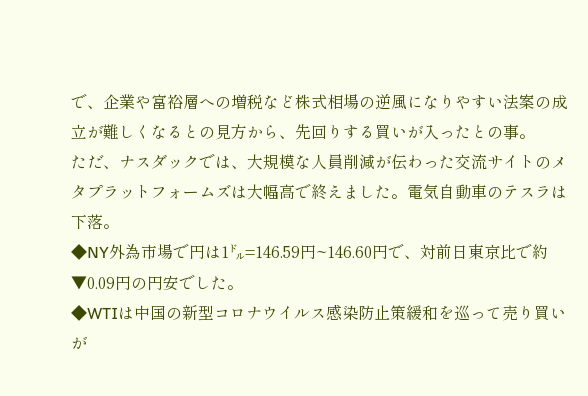で、企業や富裕層への増税など株式相場の逆風になりやすい法案の成立が難しくなるとの見方から、先回りする買いが入ったとの事。
ただ、ナスダックでは、大規模な人員削減が伝わった交流サイトのメタプラットフォームズは大幅高で終えました。電気自動車のテスラは下落。
◆NY外為市場で円は1㌦=146.59円~146.60円で、対前日東京比で約▼0.09円の円安でした。
◆WTIは中国の新型コロナウイルス感染防止策緩和を巡って売り買いが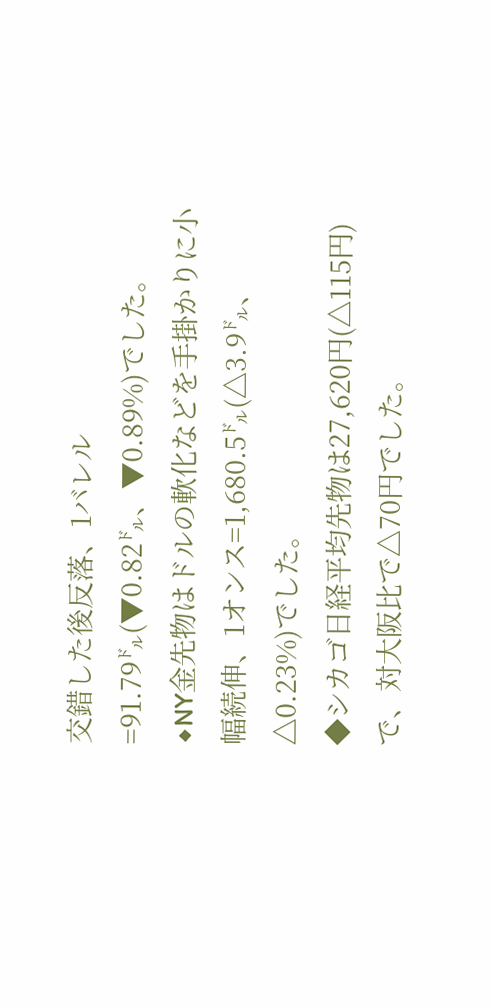交錯した後反落、1バレル=91.79㌦(▼0.82㌦、▼0.89%)でした。
◆NY金先物はドルの軟化などを手掛かりに小幅続伸、1オンス=1,680.5㌦(△3.9㌦、△0.23%)でした。
◆シカゴ日経平均先物は27,620円(△115円)で、対大阪比で△70円でした。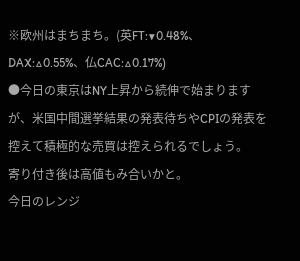※欧州はまちまち。(英FT:▼0.48%、DAX:△0.55%、仏CAC:△0.17%)
●今日の東京はNY上昇から続伸で始まりますが、米国中間選挙結果の発表待ちやCPIの発表を控えて積極的な売買は控えられるでしょう。
寄り付き後は高値もみ合いかと。
今日のレンジ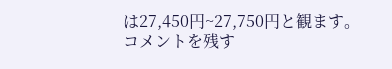は27,450円~27,750円と観ます。
コメントを残す